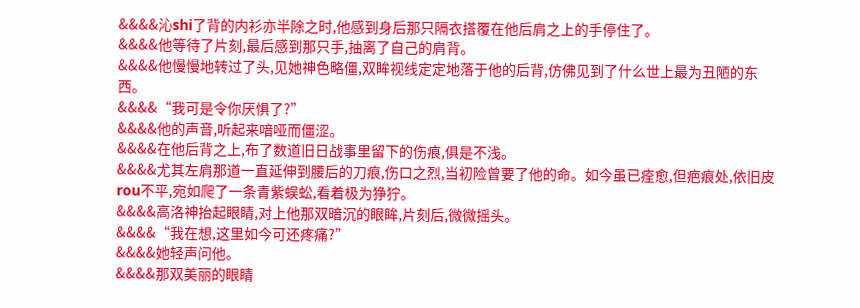&&&&沁shi了背的内衫亦半除之时,他感到身后那只隔衣搭覆在他后肩之上的手停住了。
&&&&他等待了片刻,最后感到那只手,抽离了自己的肩背。
&&&&他慢慢地转过了头,见她神色略僵,双眸视线定定地落于他的后背,仿佛见到了什么世上最为丑陋的东西。
&&&&“我可是令你厌惧了?”
&&&&他的声音,听起来喑哑而僵涩。
&&&&在他后背之上,布了数道旧日战事里留下的伤痕,俱是不浅。
&&&&尤其左肩那道一直延伸到腰后的刀痕,伤口之烈,当初险曾要了他的命。如今虽已痊愈,但疤痕处,依旧皮rou不平,宛如爬了一条青紫蜈蚣,看着极为狰狞。
&&&&高洛神抬起眼睛,对上他那双暗沉的眼眸,片刻后,微微摇头。
&&&&“我在想,这里如今可还疼痛?”
&&&&她轻声问他。
&&&&那双美丽的眼睛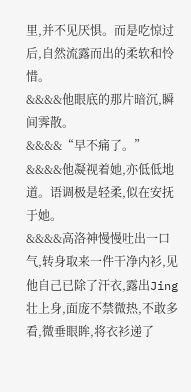里,并不见厌惧。而是吃惊过后,自然流露而出的柔软和怜惜。
&&&&他眼底的那片暗沉,瞬间霁散。
&&&&“早不痛了。”
&&&&他凝视着她,亦低低地道。语调极是轻柔,似在安抚于她。
&&&&高洛神慢慢吐出一口气,转身取来一件干净内衫,见他自己已除了汗衣,露出Jing壮上身,面庞不禁微热,不敢多看,微垂眼眸,将衣衫递了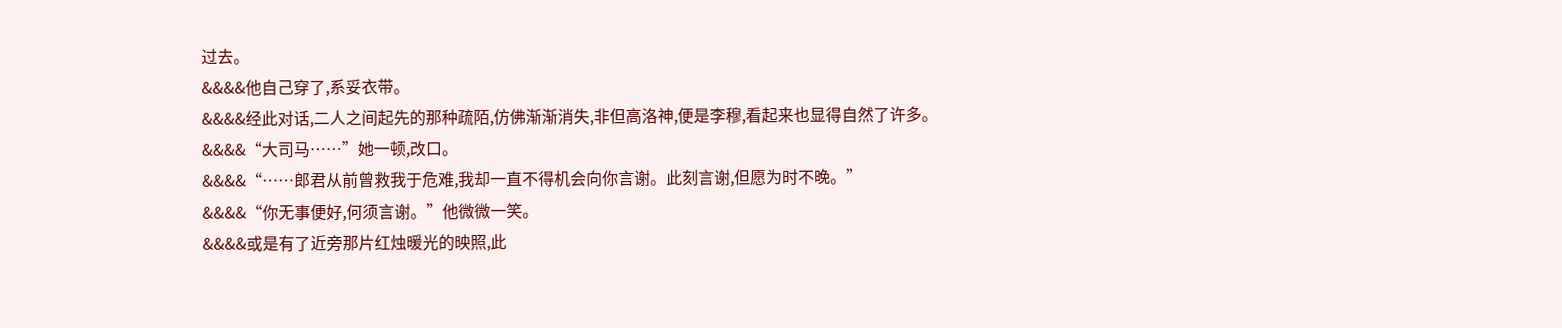过去。
&&&&他自己穿了,系妥衣带。
&&&&经此对话,二人之间起先的那种疏陌,仿佛渐渐消失,非但高洛神,便是李穆,看起来也显得自然了许多。
&&&&“大司马……”她一顿,改口。
&&&&“……郎君从前曾救我于危难,我却一直不得机会向你言谢。此刻言谢,但愿为时不晚。”
&&&&“你无事便好,何须言谢。”他微微一笑。
&&&&或是有了近旁那片红烛暖光的映照,此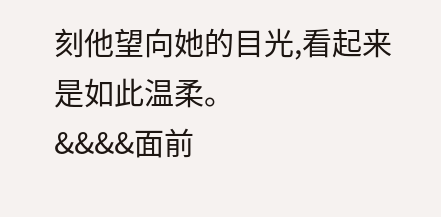刻他望向她的目光,看起来是如此温柔。
&&&&面前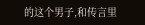的这个男子,和传言里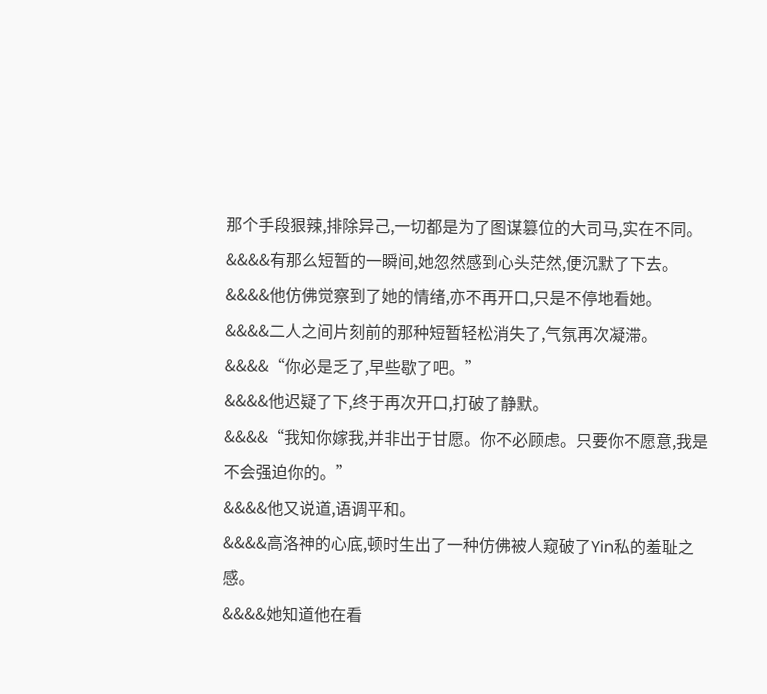那个手段狠辣,排除异己,一切都是为了图谋篡位的大司马,实在不同。
&&&&有那么短暂的一瞬间,她忽然感到心头茫然,便沉默了下去。
&&&&他仿佛觉察到了她的情绪,亦不再开口,只是不停地看她。
&&&&二人之间片刻前的那种短暂轻松消失了,气氛再次凝滞。
&&&&“你必是乏了,早些歇了吧。”
&&&&他迟疑了下,终于再次开口,打破了静默。
&&&&“我知你嫁我,并非出于甘愿。你不必顾虑。只要你不愿意,我是不会强迫你的。”
&&&&他又说道,语调平和。
&&&&高洛神的心底,顿时生出了一种仿佛被人窥破了Yin私的羞耻之感。
&&&&她知道他在看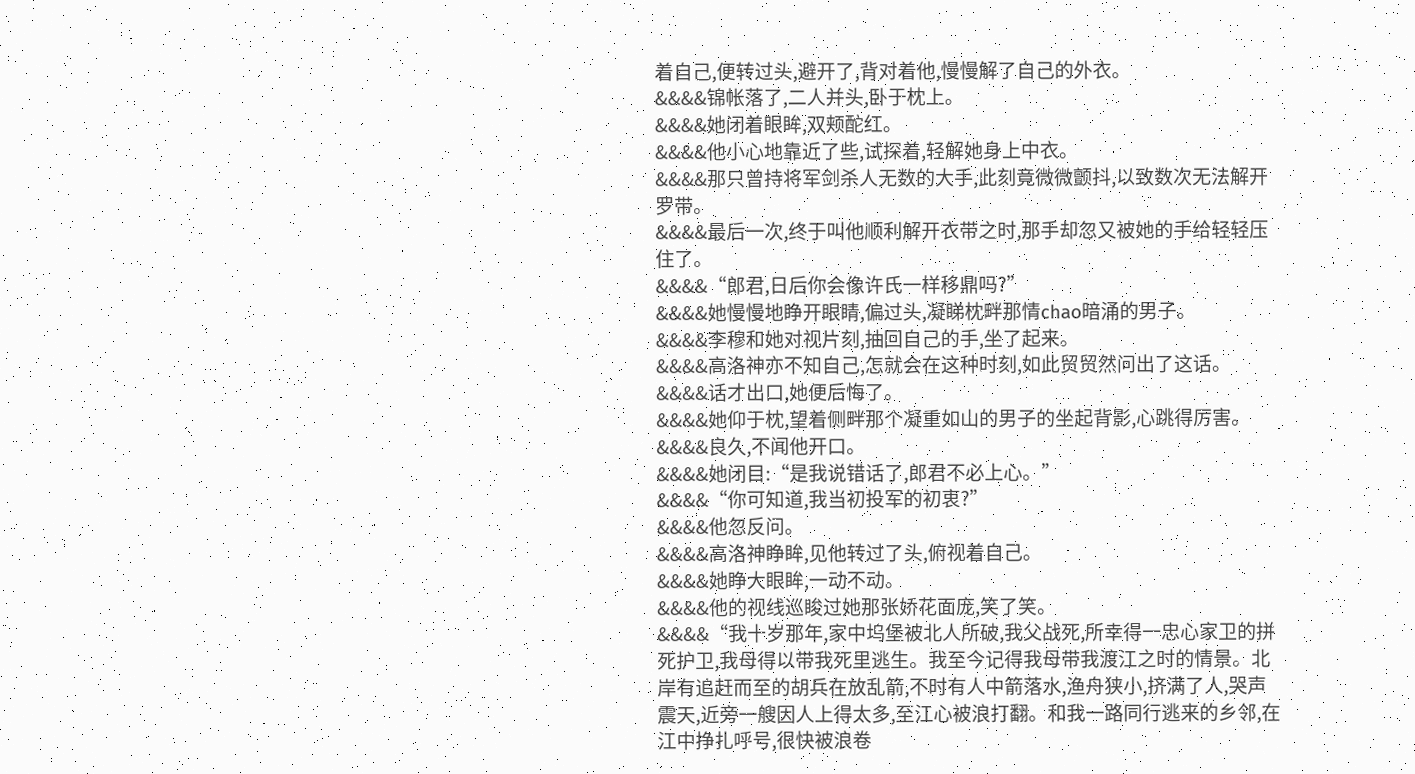着自己,便转过头,避开了,背对着他,慢慢解了自己的外衣。
&&&&锦帐落了,二人并头,卧于枕上。
&&&&她闭着眼眸,双颊酡红。
&&&&他小心地靠近了些,试探着,轻解她身上中衣。
&&&&那只曾持将军剑杀人无数的大手,此刻竟微微颤抖,以致数次无法解开罗带。
&&&&最后一次,终于叫他顺利解开衣带之时,那手却忽又被她的手给轻轻压住了。
&&&&“郎君,日后你会像许氏一样移鼎吗?”
&&&&她慢慢地睁开眼睛,偏过头,凝睇枕畔那情chao暗涌的男子。
&&&&李穆和她对视片刻,抽回自己的手,坐了起来。
&&&&高洛神亦不知自己,怎就会在这种时刻,如此贸贸然问出了这话。
&&&&话才出口,她便后悔了。
&&&&她仰于枕,望着侧畔那个凝重如山的男子的坐起背影,心跳得厉害。
&&&&良久,不闻他开口。
&&&&她闭目:“是我说错话了,郎君不必上心。”
&&&&“你可知道,我当初投军的初衷?”
&&&&他忽反问。
&&&&高洛神睁眸,见他转过了头,俯视着自己。
&&&&她睁大眼眸,一动不动。
&&&&他的视线巡睃过她那张娇花面庞,笑了笑。
&&&&“我十岁那年,家中坞堡被北人所破,我父战死,所幸得一忠心家卫的拼死护卫,我母得以带我死里逃生。我至今记得我母带我渡江之时的情景。北岸有追赶而至的胡兵在放乱箭,不时有人中箭落水,渔舟狭小,挤满了人,哭声震天,近旁一艘因人上得太多,至江心被浪打翻。和我一路同行逃来的乡邻,在江中挣扎呼号,很快被浪卷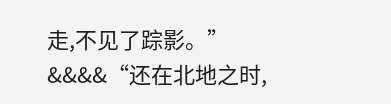走,不见了踪影。”
&&&&“还在北地之时,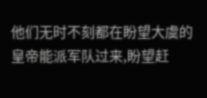他们无时不刻都在盼望大虞的皇帝能派军队过来,盼望赶